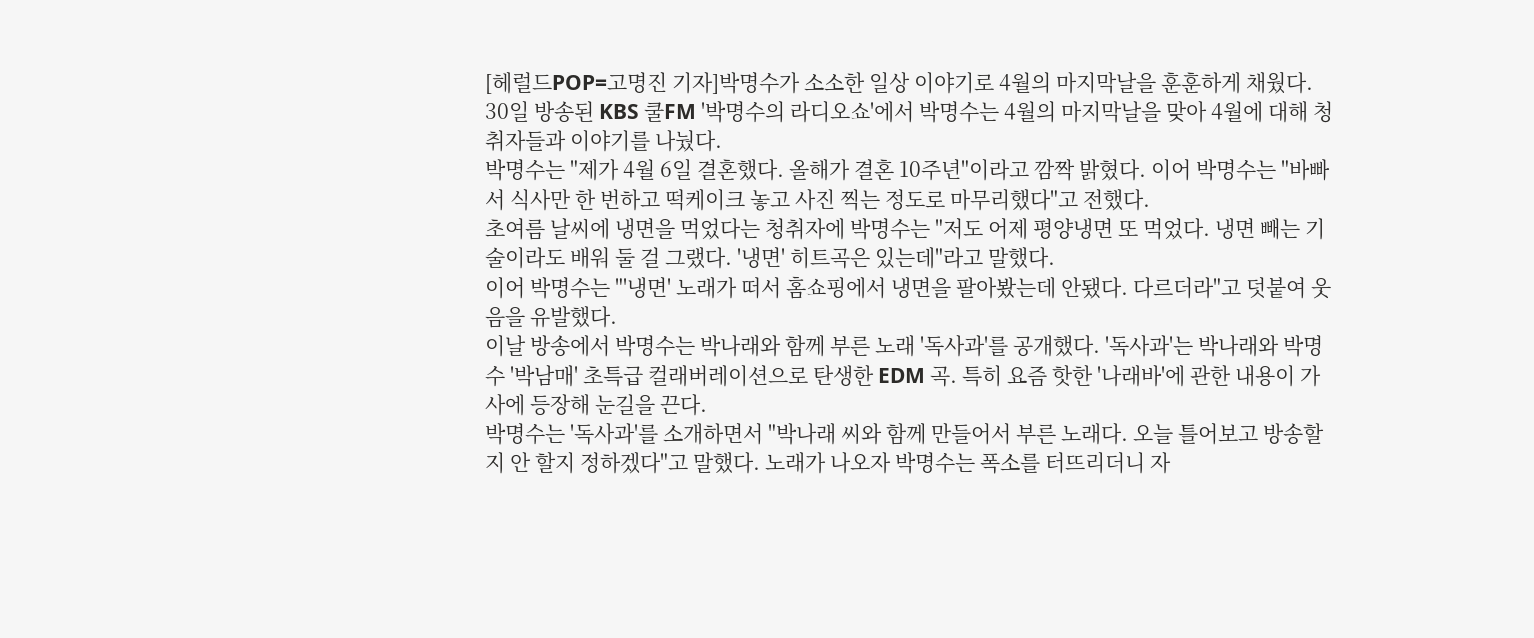[헤럴드POP=고명진 기자]박명수가 소소한 일상 이야기로 4월의 마지막날을 훈훈하게 채웠다.
30일 방송된 KBS 쿨FM '박명수의 라디오쇼'에서 박명수는 4월의 마지막날을 맞아 4월에 대해 청취자들과 이야기를 나눴다.
박명수는 "제가 4월 6일 결혼했다. 올해가 결혼 10주년"이라고 깜짝 밝혔다. 이어 박명수는 "바빠서 식사만 한 번하고 떡케이크 놓고 사진 찍는 정도로 마무리했다"고 전했다.
초여름 날씨에 냉면을 먹었다는 청취자에 박명수는 "저도 어제 평양냉면 또 먹었다. 냉면 빼는 기술이라도 배워 둘 걸 그랬다. '냉면' 히트곡은 있는데"라고 말했다.
이어 박명수는 "'냉면' 노래가 떠서 홈쇼핑에서 냉면을 팔아봤는데 안됐다. 다르더라"고 덧붙여 웃음을 유발했다.
이날 방송에서 박명수는 박나래와 함께 부른 노래 '독사과'를 공개했다. '독사과'는 박나래와 박명수 '박남매' 초특급 컬래버레이션으로 탄생한 EDM 곡. 특히 요즘 핫한 '나래바'에 관한 내용이 가사에 등장해 눈길을 끈다.
박명수는 '독사과'를 소개하면서 "박나래 씨와 함께 만들어서 부른 노래다. 오늘 틀어보고 방송할지 안 할지 정하겠다"고 말했다. 노래가 나오자 박명수는 폭소를 터뜨리더니 자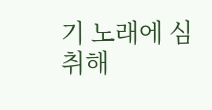기 노래에 심취해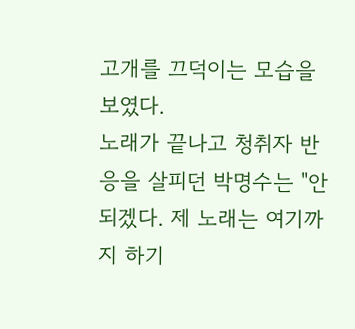고개를 끄덕이는 모습을 보였다.
노래가 끝나고 청취자 반응을 살피던 박명수는 "안되겠다. 제 노래는 여기까지 하기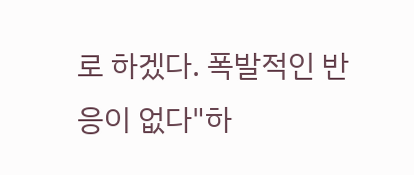로 하겠다. 폭발적인 반응이 없다"하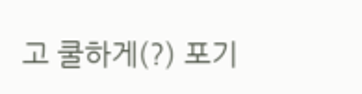고 쿨하게(?) 포기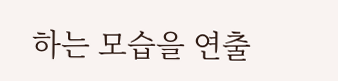하는 모습을 연출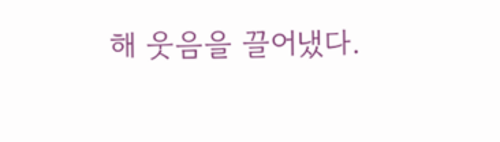해 웃음을 끌어냈다.